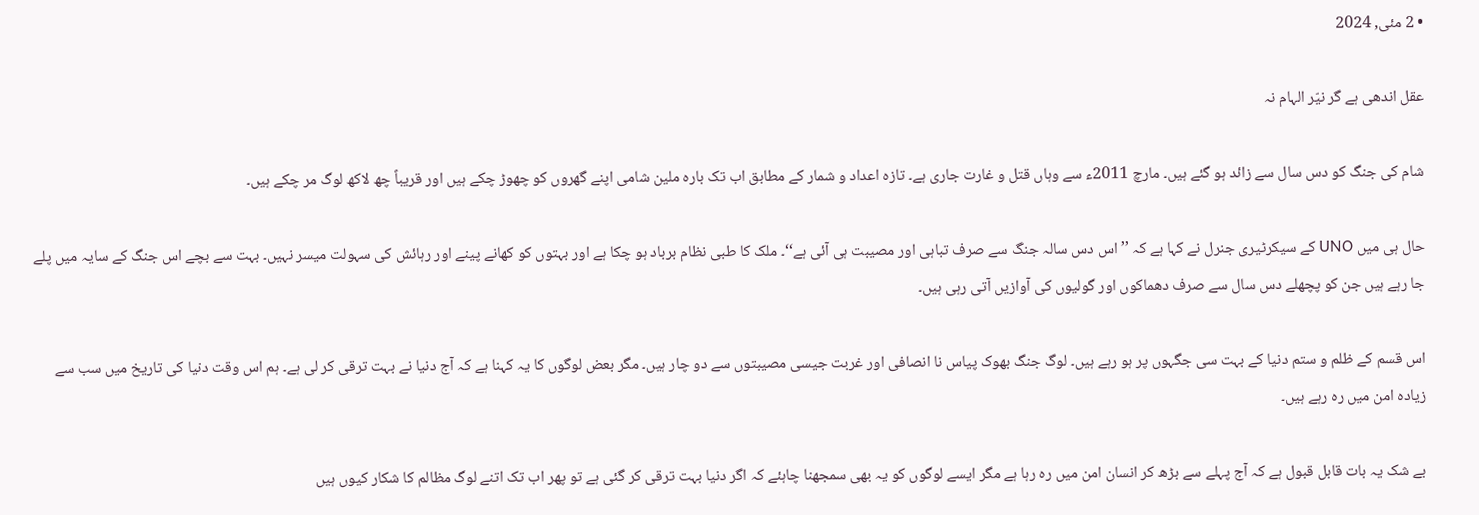• 2 مئی, 2024

عقل اندھی ہے گر نیّر الہام نہ

شام کی جنگ کو دس سال سے زائد ہو گئے ہیں۔ مارچ 2011ء سے وہاں قتل و غارت جاری ہے۔ تازہ اعداد و شمار کے مطابق اب تک بارہ ملین شامی اپنے گھروں کو چھوڑ چکے ہیں اور قریباً چھ لاکھ لوگ مر چکے ہیں۔

حال ہی میں UNO کے سیکرٹیری جنرل نے کہا ہے کہ ’’اس دس سالہ جنگ سے صرف تباہی اور مصیبت ہی آئی ہے‘‘۔ ملک کا طبی نظام برباد ہو چکا ہے اور بہتوں کو کھانے پینے اور رہائش کی سہولت میسر نہیں۔ بہت سے بچے اس جنگ کے سایہ میں پلے جا رہے ہیں جن کو پچھلے دس سال سے صرف دھماکوں اور گولیوں کی آوازیں آتی رہی ہیں۔

اس قسم کے ظلم و ستم دنیا کے بہت سی جگہوں پر ہو رہے ہیں۔ لوگ جنگ بھوک پیاس نا انصافی اور غربت جیسی مصیبتوں سے دو چار ہیں۔ مگر بعض لوگوں کا یہ کہنا ہے کہ آج دنیا نے بہت ترقی کر لی ہے۔ ہم اس وقت دنیا کی تاریخ میں سب سے زیادہ امن میں رہ رہے ہیں۔

بے شک یہ بات قابل قبول ہے کہ آج پہلے سے بڑھ کر انسان امن میں رہ رہا ہے مگر ایسے لوگوں کو یہ بھی سمجھنا چاہئے کہ اگر دنیا بہت ترقی کر گئی ہے تو پھر اب تک اتنے لوگ مظالم کا شکار کیوں ہیں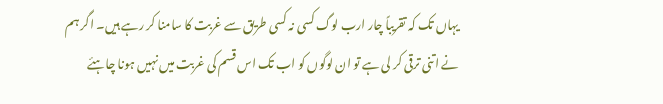یہاں تک کہ تقریباً چار ارب لوگ کسی نہ کسی طریق سے غربت کا سامنا کر رہے ہیں۔ اگر ہم نے اتنی ترقی کر لی ہے تو ان لوگوں کو اب تک اس قسم کی غربت میں نہیں ہونا چاہئے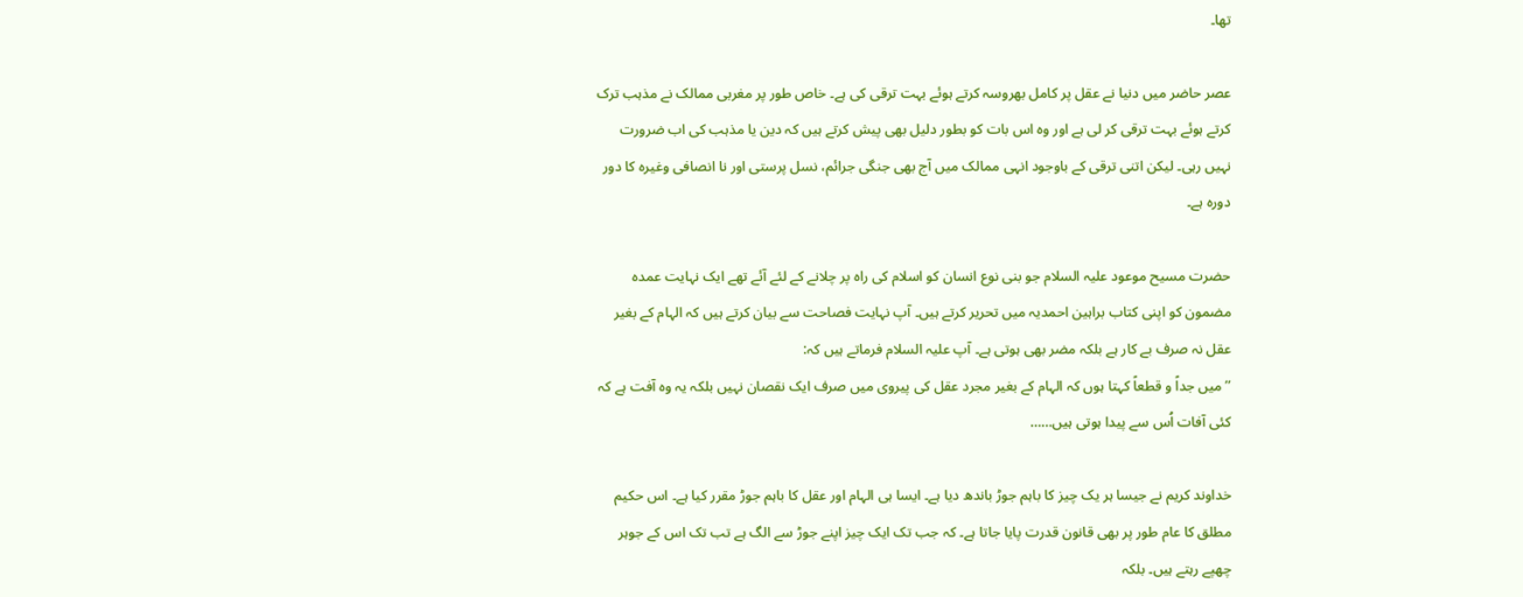تھا۔

عصر حاضر میں دنیا نے عقل پر کامل بھروسہ کرتے ہوئے بہت ترقی کی ہے۔ خاص طور پر مغربی ممالک نے مذہب ترک کرتے ہوئے بہت ترقی کر لی ہے اور وہ اس بات کو بطور دلیل بھی پیش کرتے ہیں کہ دین یا مذہب کی اب ضرورت نہیں رہی۔ لیکن اتنی ترقی کے باوجود انہی ممالک میں آج بھی جنگی جرائم، نسل پرستی اور نا انصافی وغیرہ کا دور دورہ ہے۔

حضرت مسیح موعود علیہ السلام جو بنی نوع انسان کو اسلام کی راہ پر چلانے کے لئے آئے تھے ایک نہایت عمدہ مضمون کو اپنی کتاب براہین احمدیہ میں تحریر کرتے ہیں۔ آپ نہایت فصاحت سے بیان کرتے ہیں کہ الہام کے بغیر عقل نہ صرف بے کار ہے بلکہ مضر بھی ہوتی ہے۔ آپ علیہ السلام فرماتے ہیں کہ:
’’میں جداً و قطعاً کہتا ہوں کہ الہام کے بغیر مجرد عقل کی پیروی میں صرف ایک نقصان نہیں بلکہ یہ وہ آفت ہے کہ کئی آفات اُس سے پیدا ہوتی ہیں……

خداوند کریم نے جیسا ہر یک چیز کا باہم جوڑ باندھ دیا ہے۔ ایسا ہی الہام اور عقل کا باہم جوڑ مقرر کیا ہے۔ اس حکیم مطلق کا عام طور پر بھی قانون قدرت پایا جاتا ہے۔ کہ جب تک ایک چیز اپنے جوڑ سے الگ ہے تب تک اس کے جوہر چھپے رہتے ہیں۔ بلکہ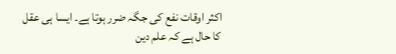اکثر اوقات نفع کی جگہ ضرر ہوتا ہے۔ ایسا ہی عقل کا حال ہے کہ علم دین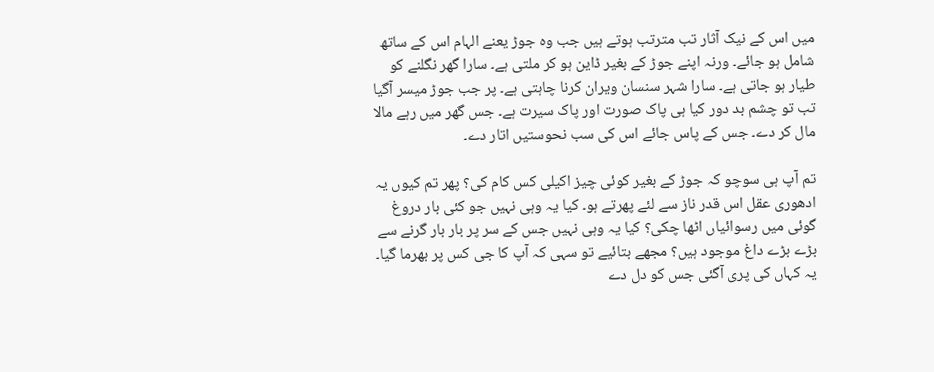میں اس کے نیک آثار تب مترتب ہوتے ہیں جب وہ جوڑ یعنے الہام اس کے ساتھ شامل ہو جائے۔ ورنہ اپنے جوڑ کے بغیر ڈاین ہو کر ملتی ہے۔ سارا گھر نگلنے کو طیار ہو جاتی ہے۔ سارا شہر سنسان ویران کرنا چاہتی ہے۔ پر جب جوڑ میسر آگیا تب تو چشم بد دور کیا ہی پاک صورت اور پاک سیرت ہے۔ جس گھر میں رہے مالا مال کر دے۔ جس کے پاس جائے اس کی سب نحوستیں اتار دے۔

تم آپ ہی سوچو کہ جوڑ کے بغیر کوئی چیز اکیلی کس کام کی؟ پھر تم کیوں یہ ادھوری عقل اس قدر ناز سے لئے پھرتے ہو۔ کیا یہ وہی نہیں جو کئی بار دروغ گوئی میں رسوائیاں اٹھا چکی؟ کیا یہ وہی نہیں جس کے سر پر بار بار گرنے سے بڑے بڑے داغ موجود ہیں؟ مجھے بتائیے تو سہی کہ آپ کا جی کس پر بھرما گیا۔ یہ کہاں کی پری آگئی جس کو دل دے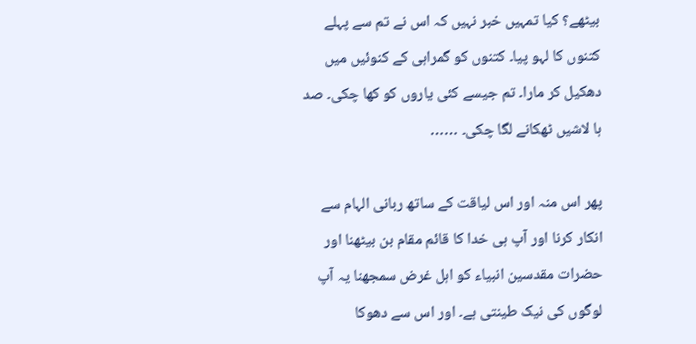بیٹھے؟ کیا تمہیں خبر نہیں کہ اس نے تم سے پہلے کتنوں کا لہو پیا۔ کتنوں کو گمراہی کے کنوئیں میں دھکیل کر مارا۔ تم جیسے کئی یاروں کو کھا چکی۔ صد ہا لاشیں ٹھکانے لگا چکی۔ ……

پھر اس منہ اور اس لیاقت کے ساتھ ربانی الہام سے انکار کرنا اور آپ ہی خدا کا قائم مقام بن بیٹھنا اور حضرات مقدسین انبیاء کو اہل غرض سمجھنا یہ آپ لوگوں کی نیک طینتی ہے۔ اور اس سے دھوکا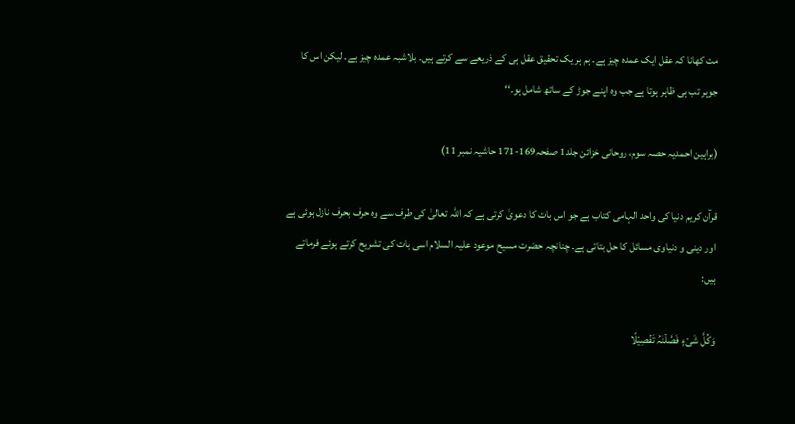مت کھانا کہ عقل ایک عمدہ چیز ہے۔ ہم ہر یک تحقیق عقل ہی کے ذریعے سے کرتے ہیں۔ بلاشبہ عمدہ چیز ہے۔ لیکن اس کا جوہر تب ہی ظاہر ہوتا ہے جب وہ اپنے جوڑ کے ساتھ شامل ہو۔‘‘

(براہین احمدیہ حصہ سوم، روحانی خزائن جلد1 صفحہ169-171 حاشیہ نمبر 11)

قرآن کریم دنیا کی واحد الہامی کتاب ہے جو اس بات کا دعویٰ کرتی ہے کہ اللہ تعالیٰ کی طرف سے وہ حرف بحرف نازل ہوئی ہے اور دینی و دنیاوی مسائل کا حل بتاتی ہے۔ چنانچہ حضرت مسیح موعود علیہ السلام اسی بات کی تشریح کرتے ہوئے فرماتے ہیں:

وَکُلَّ شَیۡءٍ فَصَّلۡنٰہُ تَفۡصِیۡلًا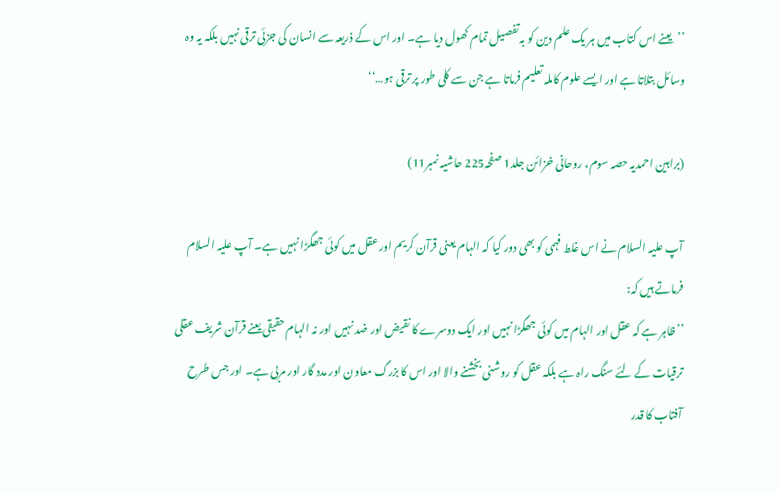’’یعنے اس کتاب میں ہر یک علم دین کو بہ تفصیل تمام کھول دیا ہے۔ اور اس کے ذریعہ سے انسان کی جزئی ترقی نہیں بلکہ یہ وہ وسائل بتلاتا ہے اور ایسے علوم کاملہ تعلیم فرماتا ہے جن سے کلی طور پر ترقی ہو…‘‘

(براہین احمدیہ حصہ سوم، روحانی خزائن جلد1 صفحہ225 حاشیہ نمبر11)

آپ علیہ السلام نے اس غلط فہمی کو بھی دور کیا کہ الہام یعنی قرآن کریم اور عقل میں کوئی جھگڑا نہیں ہے۔ آپ علیہ السلام فرماتے ہیں کہ:
’’ظاہر ہے کہ عقل اور الہام میں کوئی جھگڑا نہیں اور ایک دوسرے کا نقیض اور ضد نہیں اور نہ الہام حقیقی یعنے قرآن شریف عقلی ترقیات کے لئے سنگ راہ ہے بلکہ عقل کو روشنی بخشنے والا اور اس کا بزرگ معاون اور مدد گار اور مربی ہے۔ اور جس طرح آفتاب کا قدر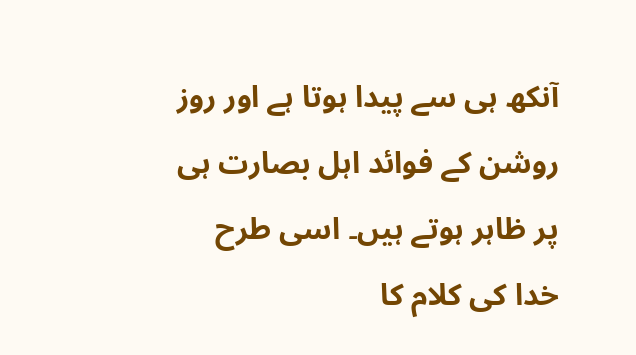آنکھ ہی سے پیدا ہوتا ہے اور روز روشن کے فوائد اہل بصارت ہی پر ظاہر ہوتے ہیں۔ اسی طرح خدا کی کلام کا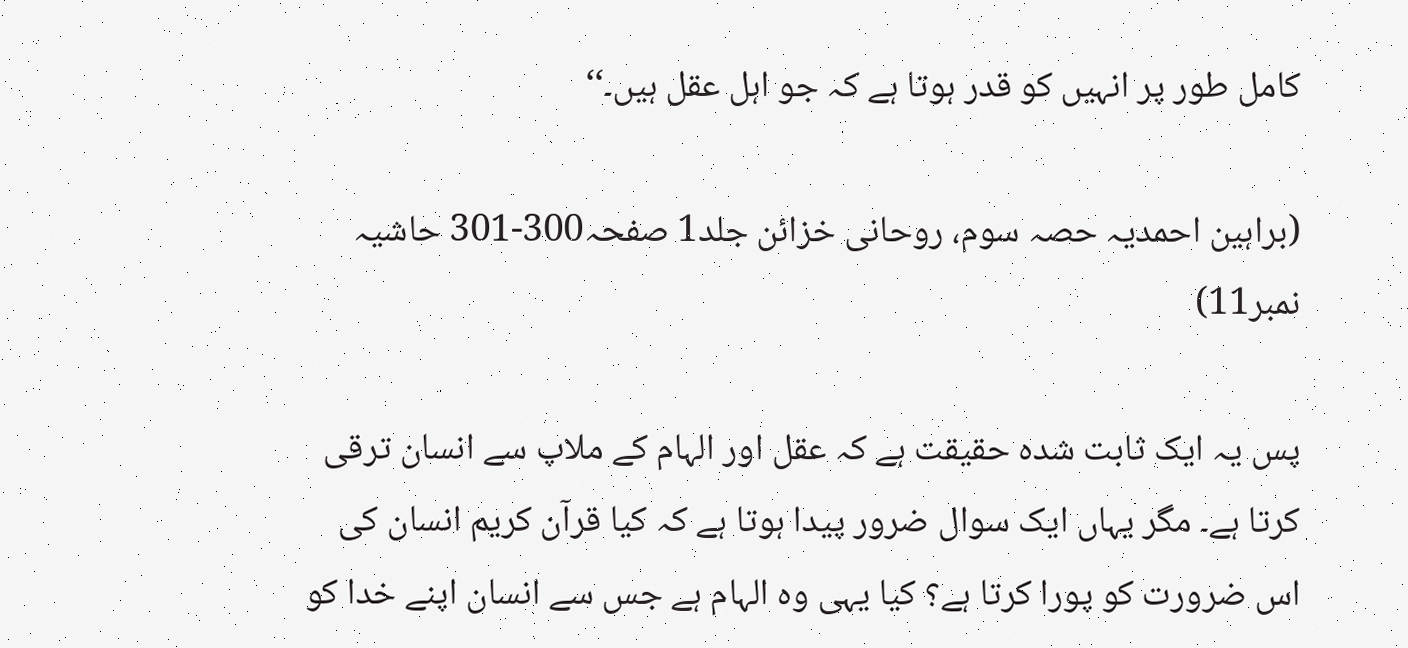کامل طور پر انہیں کو قدر ہوتا ہے کہ جو اہل عقل ہیں۔‘‘

(براہین احمدیہ حصہ سوم، روحانی خزائن جلد1 صفحہ300-301 حاشیہ نمبر11)

پس یہ ایک ثابت شدہ حقیقت ہے کہ عقل اور الہام کے ملاپ سے انسان ترقی کرتا ہے۔ مگر یہاں ایک سوال ضرور پیدا ہوتا ہے کہ کیا قرآن کریم انسان کی اس ضرورت کو پورا کرتا ہے؟ کیا یہی وہ الہام ہے جس سے انسان اپنے خدا کو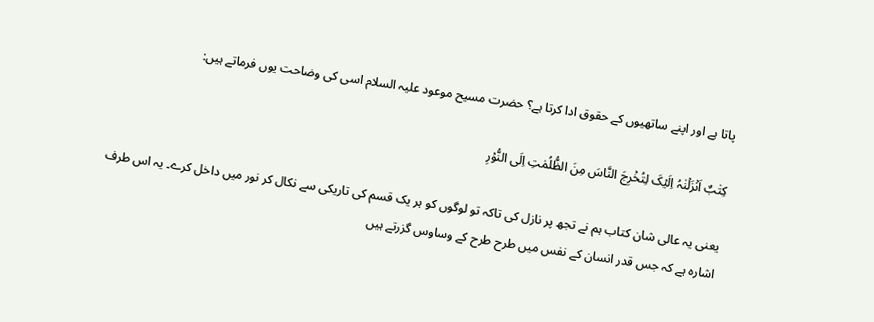پاتا ہے اور اپنے ساتھیوں کے حقوق ادا کرتا ہے؟ حضرت مسیح موعود علیہ السلام اسی کی وضاحت یوں فرماتے ہیں:

کِتٰبٌ اَنۡزَلۡنٰہُ اِلَیۡکَ لِتُخۡرِجَ النَّاسَ مِنَ الظُّلُمٰتِ اِلَی النُّوۡرِ

یعنی یہ عالی شان کتاب ہم نے تجھ پر نازل کی تاکہ تو لوگوں کو ہر یک قسم کی تاریکی سے نکال کر نور میں داخل کرے۔ یہ اس طرف اشارہ ہے کہ جس قدر انسان کے نفس میں طرح طرح کے وساوس گزرتے ہیں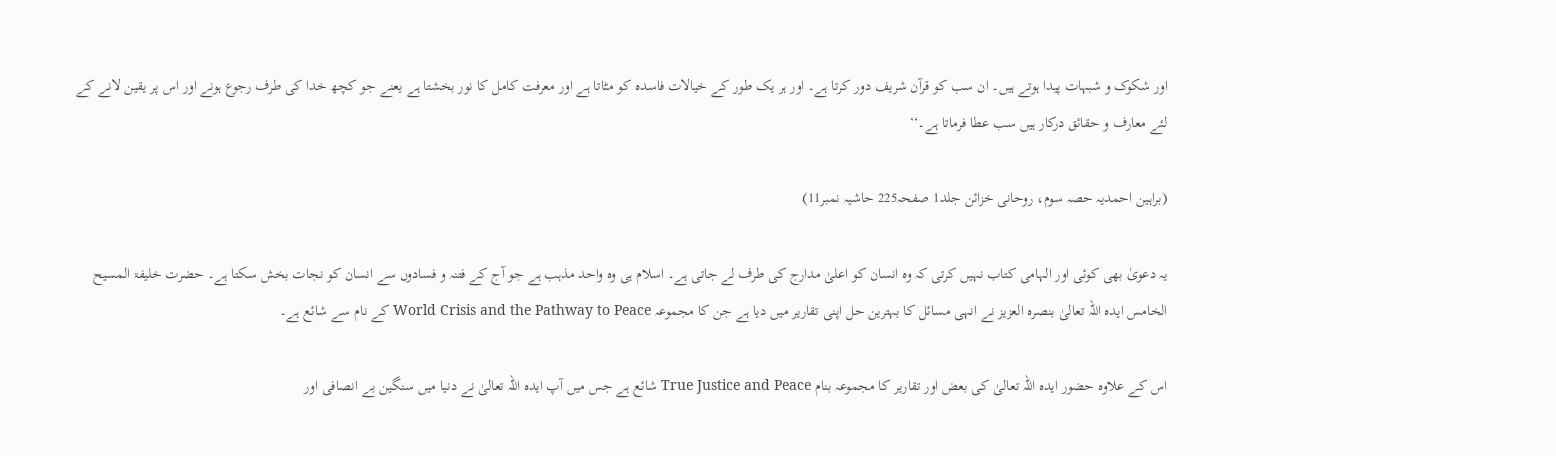اور شکوک و شبہات پیدا ہوتے ہیں۔ ان سب کو قرآن شریف دور کرتا ہے۔ اور ہر یک طور کے خیالات فاسدہ کو مٹاتا ہے اور معرفت کامل کا نور بخشتا ہے یعنے جو کچھ خدا کی طرف رجوع ہونے اور اس پر یقین لانے کے لئے معارف و حقائق درکار ہیں سب عطا فرماتا ہے۔‘‘

(براہین احمدیہ حصہ سوم، روحانی خزائن جلد1 صفحہ225 حاشیہ نمبر11)

یہ دعویٰ بھی کوئی اور الہامی کتاب نہیں کرتی کہ وہ انسان کو اعلیٰ مدارج کی طرف لے جاتی ہے۔ اسلام ہی وہ واحد مذہب ہے جو آج کے فتنہ و فسادوں سے انسان کو نجات بخش سکتا ہے۔ حضرت خلیفۃ المسیح الخامس ایدہ اللہ تعالیٰ بنصرہ العزیز نے انہی مسائل کا بہترین حل اپنی تقاریر میں دیا ہے جن کا مجموعہ World Crisis and the Pathway to Peace کے نام سے شائع ہے۔

اس کے علاوہ حضور ایدہ اللہ تعالیٰ کی بعض اور تقاریر کا مجموعہ بنام True Justice and Peace شائع ہے جس میں آپ ایدہ اللہ تعالیٰ نے دنیا میں سنگین بے انصافی اور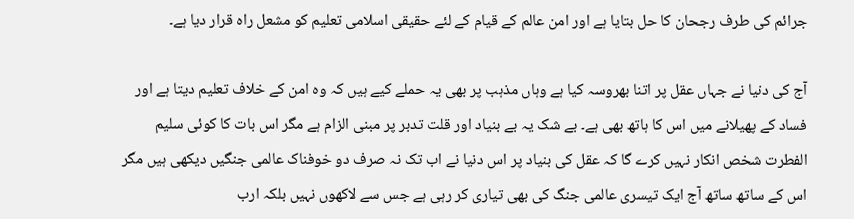جرائم کی طرف رجحان کا حل بتایا ہے اور امن عالم کے قیام کے لئے حقیقی اسلامی تعلیم کو مشعل راہ قرار دیا ہے۔

آج کی دنیا نے جہاں عقل پر اتنا بھروسہ کیا ہے وہاں مذہب پر بھی یہ حملے کیے ہیں کہ وہ امن کے خلاف تعلیم دیتا ہے اور فساد کے پھیلانے میں اس کا ہاتھ بھی ہے۔ بے شک یہ بے بنیاد اور قلت تدبر پر مبنی الزام ہے مگر اس بات کا کوئی سلیم الفطرت شخص انکار نہیں کرے گا کہ عقل کی بنیاد پر اس دنیا نے اب تک نہ صرف دو خوفناک عالمی جنگیں دیکھی ہیں مگر اس کے ساتھ ساتھ آج ایک تیسری عالمی جنگ کی بھی تیاری کر رہی ہے جس سے لاکھوں نہیں بلکہ ارب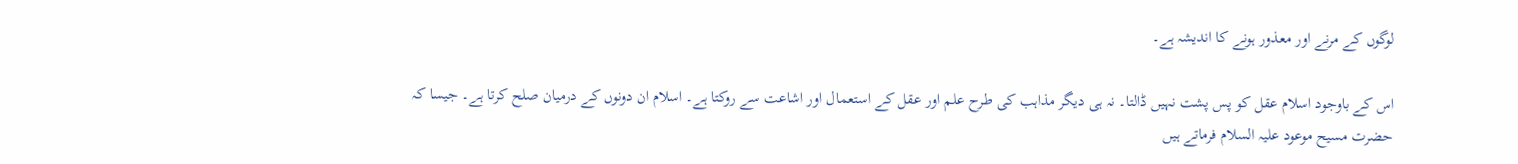لوگوں کے مرنے اور معذور ہونے کا اندیشہ ہے۔

اس کے باوجود اسلام عقل کو پس پشت نہیں ڈالتا۔ نہ ہی دیگر مذاہب کی طرح علم اور عقل کے استعمال اور اشاعت سے روکتا ہے۔ اسلام ان دونوں کے درمیان صلح کرتا ہے۔ جیسا کہ حضرت مسیح موعود علیہ السلام فرماتے ہیں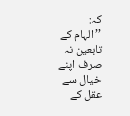کہ:
’’الہام کے تابعین نہ صرف اپنے خیال سے عقل کے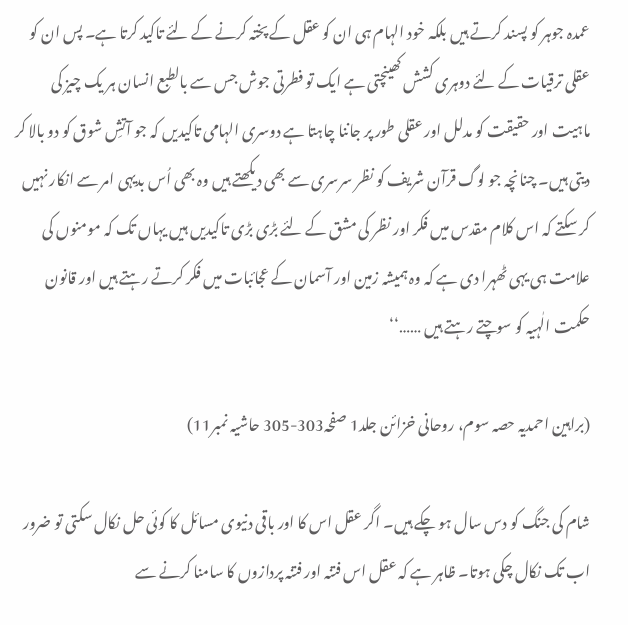عمدہ جوہر کو پسند کرتے ہیں بلکہ خود الہام ہی ان کو عقل کے پختہ کرنے کے لئے تاکید کرتا ہے۔ پس ان کو عقلی ترقیات کے لئے دوہری کشش کھینچتی ہے ایک تو فطرتی جوش جس سے بالطبع انسان ہر یک چیز کی ماہیت اور حقیقت کو مدلل اور عقلی طور پر جاننا چاہتا ہے دوسری الہامی تاکیدیں کہ جو آتشِ شوق کو دو بالا کر دیتی ہیں۔ چنانچہ جو لوگ قرآن شریف کو نظر سرسری سے بھی دیکھتے ہیں وہ بھی اُس بدیہی امر سے انکار نہیں کر سکتے کہ اس کلام مقدس میں فکر اور نظر کی مشق کے لئے بڑی بڑی تاکیدیں ہیں یہاں تک کہ مومنوں کی علامت ہی یہی ٹھہرا دی ہے کہ وہ ہمیشہ زمین اور آسمان کے عجائبات میں فکر کرتے رہتے ہیں اور قانون حکمت الٰہیہ کو سوچتے رہتے ہیں ……‘‘

(براہین احمدیہ حصہ سوم، روحانی خزائن جلد1 صفحہ303-305 حاشیہ نمبر11)

شام کی جنگ کو دس سال ہو چکے ہیں۔ اگر عقل اس کا اور باقی دنیوی مسائل کا کوئی حل نکال سکتی تو ضرور اب تک نکال چکی ہوتا۔ ظاہر ہے کہ عقل اس فتنہ اور فتنہ پردازوں کا سامنا کرنے سے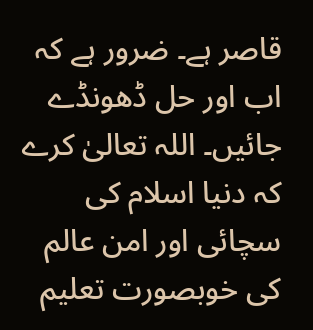قاصر ہے۔ ضرور ہے کہ اب اور حل ڈھونڈے جائیں۔ اللہ تعالیٰ کرے کہ دنیا اسلام کی سچائی اور امن عالم کی خوبصورت تعلیم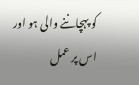کو پہچاننے والی ہو اور اس پر عمل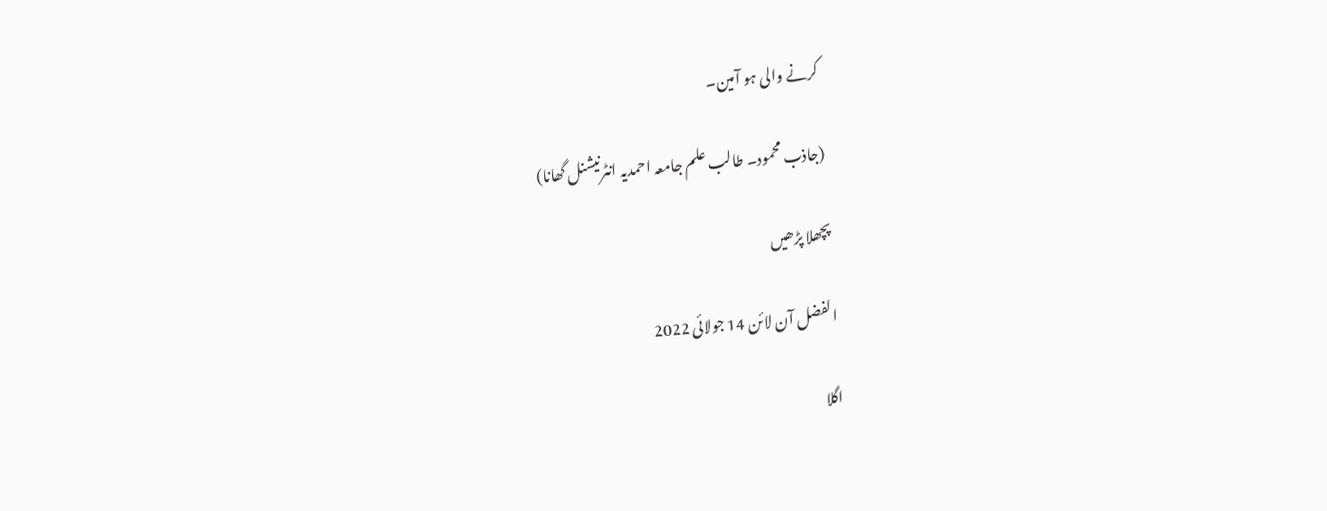کرنے والی ہو آمین۔

(جاذب محمود۔ طالب علم جامعہ احمدیہ انٹرنیشنل گھانا)

پچھلا پڑھیں

الفضل آن لائن 14 جولائی 2022

اگلا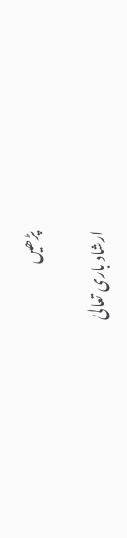پڑھیں

ارشاد باری تعالیٰ